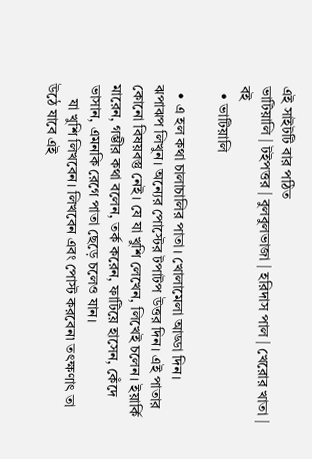এই সাইটটি বার পঠিত
ভাটিয়ালি | টইপত্তর | বুলবুলভাজা | হরিদাস পাল | খেরোর খাতা | বই
  • ভাটিয়ালি

  • এ হল কথা চালাচালির পাতা। খোলামেলা আড্ডা দিন। ঝপাঝপ লিখুন। অন্যের পোস্টের টপাটপ উত্তর দিন। এই পাতার কোনো বিষয়বস্তু নেই। যে যা খুশি লেখেন, লিখেই চলেন। ইয়ার্কি মারেন, গম্ভীর কথা বলেন, তর্ক করেন, ফাটিয়ে হাসেন, কেঁদে ভাসান, এমনকি রেগে পাতা ছেড়ে চলেও যান।
    যা খুশি লিখবেন। লিখবেন এবং পোস্ট করবেন৷ তৎক্ষণাৎ তা উঠে যাবে এই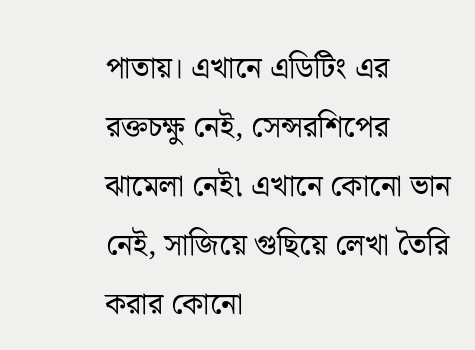পাতায়। এখানে এডিটিং এর রক্তচক্ষু নেই, সেন্সরশিপের ঝামেলা নেই৷ এখানে কোনো ভান নেই, সাজিয়ে গুছিয়ে লেখা তৈরি করার কোনো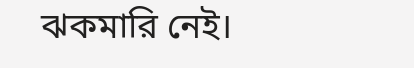ঝকমারি নেই।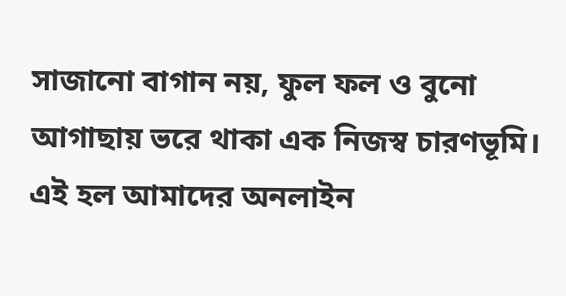সাজানো বাগান নয়, ফুল ফল ও বুনো আগাছায় ভরে থাকা এক নিজস্ব চারণভূমি। এই হল আমাদের অনলাইন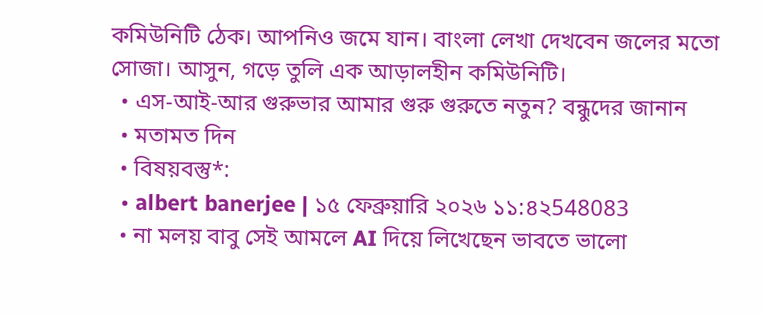কমিউনিটি ঠেক। আপনিও জমে যান। বাংলা লেখা দেখবেন জলের মতো সোজা। আসুন, গড়ে তুলি এক আড়ালহীন কমিউনিটি।
  • এস-আই-আর গুরুভার আমার গুরু গুরুতে নতুন? বন্ধুদের জানান
  • মতামত দিন
  • বিষয়বস্তু*:
  • albert banerjee | ১৫ ফেব্রুয়ারি ২০২৬ ১১:৪২548083
  • না মলয় বাবু সেই আমলে AI দিয়ে লিখেছেন ভাবতে ভালো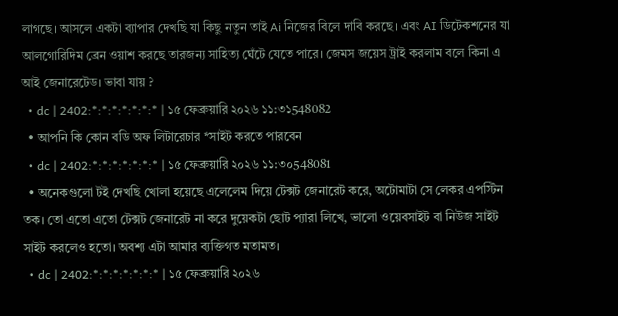লাগছে। আসলে একটা ব্যাপার দেখছি যা কিছু নতুন তাই Ai নিজের বিলে দাবি করছে। এবং AI ডিটেকশনের যা আলগোরিদিম ব্রেন ওয়াশ করছে তারজন্য সাহিত্য ঘেঁটে যেতে পারে। জেমস জয়েস ট্রাই করলাম বলে কিনা এ আই জেনারেটেড। ভাবা যায় ?
  • dc | 2402:*:*:*:*:*:*:* | ১৫ ফেব্রুয়ারি ২০২৬ ১১:৩১548082
  • আপনি কি কোন বডি অফ লিটারেচার *সাইট করতে পারবেন
  • dc | 2402:*:*:*:*:*:*:* | ১৫ ফেব্রুয়ারি ২০২৬ ১১:৩০548081
  • অনেকগুলো টই দেখছি খোলা হয়েছে এলেলেম দিয়ে টেক্সট জেনারেট করে, অটোমাটা সে লেকর এপস্টিন তক। তো এতো এতো টেক্সট জেনারেট না করে দুয়েকটা ছোট প্যারা লিখে, ভালো ওয়েবসাইট বা নিউজ সাইট সাইট করলেও হতো। অবশ্য এটা আমার ব্যক্তিগত মতামত।
  • dc | 2402:*:*:*:*:*:*:* | ১৫ ফেব্রুয়ারি ২০২৬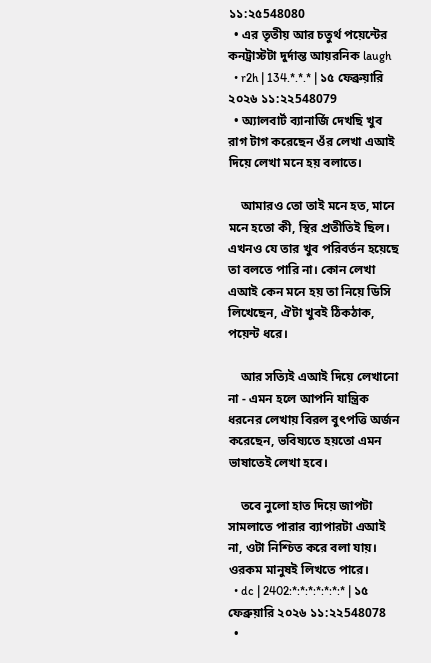১১:২৫548080
  • এর তৃতীয় আর চতুর্থ পয়েন্টের কনট্রাস্টটা দুর্দান্ত আয়রনিক laugh
  • r2h | 134.*.*.* | ১৫ ফেব্রুয়ারি ২০২৬ ১১:২২548079
  • অ্যালবার্ট ব্যানার্জি দেখছি খুব রাগ টাগ করেছেন ওঁর লেখা এআই দিয়ে লেখা মনে হয় বলাতে।

    আমারও তো তাই মনে হত, মানে মনে হতো কী, স্থির প্রতীতিই ছিল। এখনও যে তার খুব পরিবর্তন হয়েছে তা বলতে পারি না। কোন লেখা এআই কেন মনে হয় তা নিয়ে ডিসি লিখেছেন, ঐটা খুবই ঠিকঠাক, পয়েন্ট ধরে।

    আর সত্যিই এআই দিয়ে লেখানো না - এমন হলে আপনি যান্ত্রিক ধরনের লেখায় বিরল বুৎপত্তি অর্জন করেছেন, ভবিষ্যতে হয়তো এমন ভাষাতেই লেখা হবে।

    তবে নুলো হাত দিয়ে জাপটা সামলাতে পারার ব্যাপারটা এআই না, ওটা নিশ্চিত করে বলা যায়। ওরকম মানুষই লিখতে পারে।
  • dc | 2402:*:*:*:*:*:*:* | ১৫ ফেব্রুয়ারি ২০২৬ ১১:২২548078
  •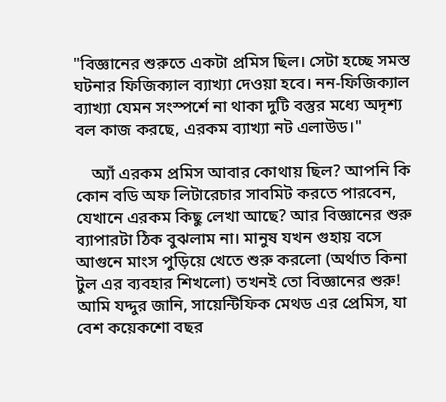"বিজ্ঞানের শুরুতে একটা প্রমিস ছিল। সেটা হচ্ছে সমস্ত ঘটনার ফিজিক্যাল ব্যাখ্যা দেওয়া হবে। নন-ফিজিক্যাল ব্যাখ্যা যেমন সংস্পর্শে না থাকা দুটি বস্তুর মধ্যে অদৃশ্য বল কাজ করছে, এরকম ব্যাখ্যা নট এলাউড।"

    অ্যাঁ এরকম প্রমিস আবার কোথায় ছিল? আপনি কি কোন বডি অফ লিটারেচার সাবমিট করতে পারবেন, যেখানে এরকম কিছু লেখা আছে? আর বিজ্ঞানের শুরু ব্যাপারটা ঠিক বুঝলাম না। মানুষ যখন গুহায় বসে আগুনে মাংস পুড়িয়ে খেতে শুরু করলো (অর্থাত কিনা টুল এর ব্যবহার শিখলো) তখনই তো বিজ্ঞানের শুরু! আমি যদ্দুর জানি, সায়েন্টিফিক মেথড এর প্রেমিস, যা বেশ কয়েকশো বছর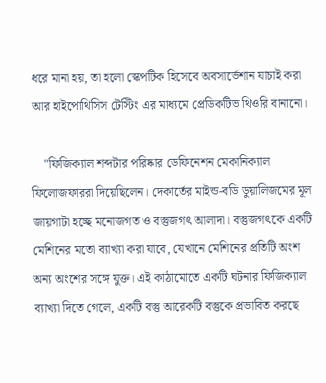ধরে মানা হয়, তা হলো স্কেপটিক হিসেবে অবসার্ভেশান যাচাই করা আর হাইপোথিসিস টেস্টিং এর মাধ্যমে প্রেডিকটিভ থিওরি বানানো।

    "ফিজিক্যাল শব্দটার পরিষ্কার ডেফিনেশন মেকানিক্যাল ফিলোজফাররা দিয়েছিলেন। দেকার্তের মাইন্ড-বডি ডুয়ালিজমের মূল জায়গাটা হচ্ছে মনোজগত ও বস্তুজগৎ আলাদা। বস্তুজগৎকে একটি মেশিনের মতো ব্যাখ্যা করা যাবে, যেখানে মেশিনের প্রতিটি অংশ অন্য অংশের সঙ্গে যুক্ত। এই কাঠামোতে একটি ঘটনার ফিজিক্যাল ব্যাখ্যা দিতে গেলে, একটি বস্তু আরেকটি বস্তুকে প্রভাবিত করছে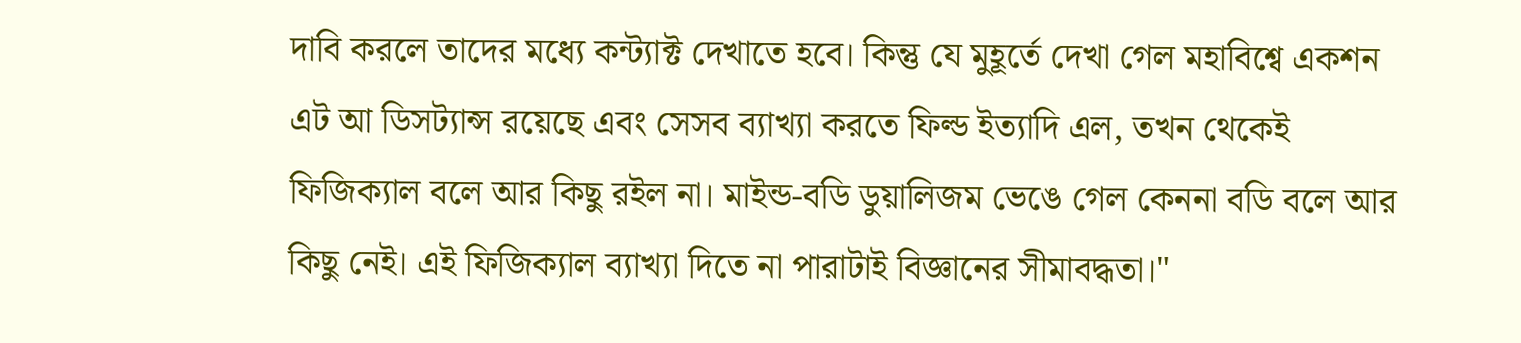দাবি করলে তাদের মধ্যে কন্ট্যাক্ট দেখাতে হবে। কিন্তু যে মুহূর্তে দেখা গেল মহাবিশ্বে একশন এট আ ডিসট্যান্স রয়েছে এবং সেসব ব্যাখ্যা করতে ফিল্ড ইত্যাদি এল, তখন থেকেই ফিজিক্যাল বলে আর কিছু রইল না। মাইন্ড-বডি ডুয়ালিজম ভেঙে গেল কেননা বডি বলে আর কিছু নেই। এই ফিজিক্যাল ব্যাখ্যা দিতে না পারাটাই বিজ্ঞানের সীমাবদ্ধতা।"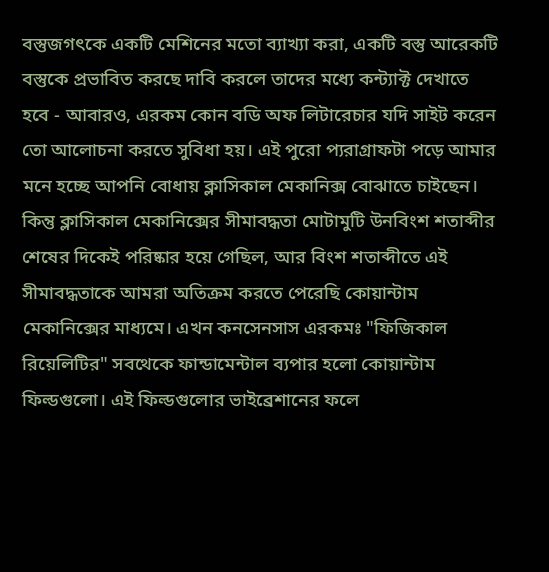বস্তুজগৎকে একটি মেশিনের মতো ব্যাখ্যা করা, একটি বস্তু আরেকটি বস্তুকে প্রভাবিত করছে দাবি করলে তাদের মধ্যে কন্ট্যাক্ট দেখাতে হবে - আবারও, এরকম কোন বডি অফ লিটারেচার যদি সাইট করেন তো আলোচনা করতে সুবিধা হয়। এই পুরো প্যরাগ্রাফটা পড়ে আমার মনে হচ্ছে আপনি বোধায় ক্লাসিকাল মেকানিক্স বোঝাতে চাইছেন। কিন্তু ক্লাসিকাল মেকানিক্সের সীমাবদ্ধতা মোটামুটি উনবিংশ শতাব্দীর শেষের দিকেই পরিষ্কার হয়ে গেছিল, আর বিংশ শতাব্দীতে এই সীমাবদ্ধতাকে আমরা অতিক্রম করতে পেরেছি কোয়ান্টাম মেকানিক্সের মাধ্যমে। এখন কনসেনসাস এরকমঃ "ফিজিকাল রিয়েলিটির" সবথেকে ফান্ডামেন্টাল ব্যপার হলো কোয়ান্টাম ফিল্ডগুলো। এই ফিল্ডগুলোর ভাইব্রেশানের ফলে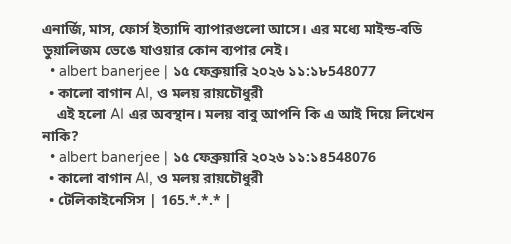এনার্জি, মাস, ফোর্স ইত্যাদি ব্যাপারগুলো আসে। এর মধ্যে মাইন্ড-বডি ডুয়ালিজম ভেঙে যাওয়ার কোন ব্যপার নেই।
  • albert banerjee | ১৫ ফেব্রুয়ারি ২০২৬ ১১:১৮548077
  • কালো বাগান AI, ও মলয় রায়চৌধুরী
    এই হলো AI এর অবস্থান। মলয় বাবু আপনি কি এ আই দিয়ে লিখেন নাকি?
  • albert banerjee | ১৫ ফেব্রুয়ারি ২০২৬ ১১:১৪548076
  • কালো বাগান AI, ও মলয় রায়চৌধুরী
  • টেলিকাইনেসিস | 165.*.*.* |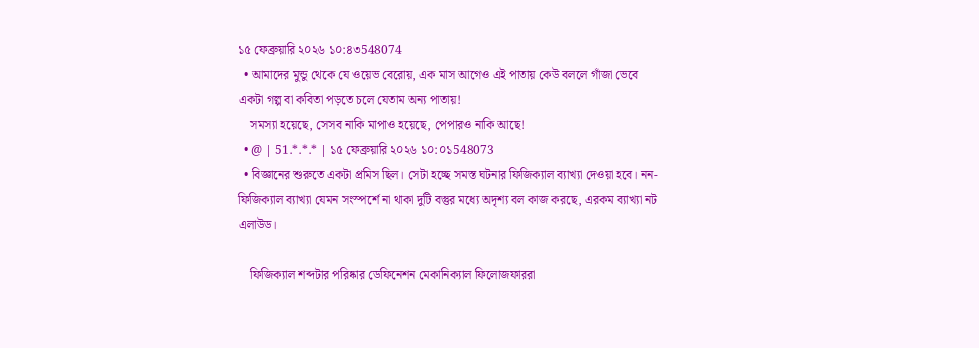১৫ ফেব্রুয়ারি ২০২৬ ১০:৪৩548074
  • আমাদের মুন্ডু থেকে যে ওয়েভ বেরোয়, এক মাস আগেও এই পাতায় কেউ বললে গাঁজা ভেবে একটা গল্প বা কবিতা পড়তে চলে যেতাম অন্য পাতায়!
    সমস্যা হয়েছে, সেসব নাকি মাপাও হয়েছে, পেপারও নাকি আছে!
  • @ | 51.*.*.* | ১৫ ফেব্রুয়ারি ২০২৬ ১০:০১548073
  • বিজ্ঞানের শুরুতে একটা প্রমিস ছিল। সেটা হচ্ছে সমস্ত ঘটনার ফিজিক্যাল ব্যাখ্যা দেওয়া হবে। নন-ফিজিক্যাল ব্যাখ্যা যেমন সংস্পর্শে না থাকা দুটি বস্তুর মধ্যে অদৃশ্য বল কাজ করছে, এরকম ব্যাখ্যা নট এলাউড।

    ফিজিক্যাল শব্দটার পরিষ্কার ডেফিনেশন মেকানিক্যাল ফিলোজফাররা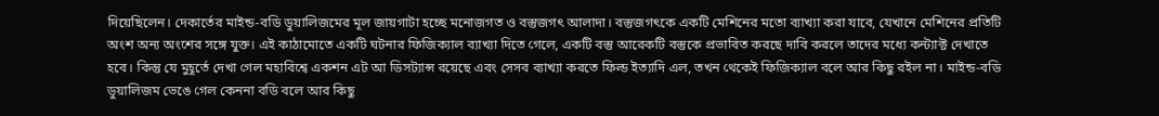দিয়েছিলেন। দেকার্তের মাইন্ড-বডি ডুয়ালিজমের মূল জায়গাটা হচ্ছে মনোজগত ও বস্তুজগৎ আলাদা। বস্তুজগৎকে একটি মেশিনের মতো ব্যাখ্যা করা যাবে, যেখানে মেশিনের প্রতিটি অংশ অন্য অংশের সঙ্গে যুক্ত। এই কাঠামোতে একটি ঘটনার ফিজিক্যাল ব্যাখ্যা দিতে গেলে, একটি বস্তু আরেকটি বস্তুকে প্রভাবিত করছে দাবি করলে তাদের মধ্যে কন্ট্যাক্ট দেখাতে হবে। কিন্তু যে মুহূর্তে দেখা গেল মহাবিশ্বে একশন এট আ ডিসট্যান্স রয়েছে এবং সেসব ব্যাখ্যা করতে ফিল্ড ইত্যাদি এল, তখন থেকেই ফিজিক্যাল বলে আর কিছু রইল না। মাইন্ড-বডি ডুয়ালিজম ভেঙে গেল কেননা বডি বলে আর কিছু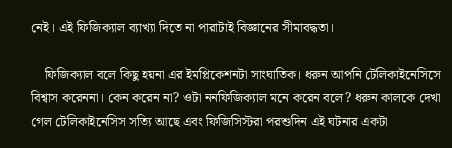নেই। এই ফিজিক্যাল ব্যাখ্যা দিতে না পারাটাই বিজ্ঞানের সীমাবদ্ধতা।

    ফিজিক্যাল বলে কিছু হয়না এর ইমপ্লিকেশনটা সাংঘাতিক। ধরুন আপনি টেলিকাইনেসিসে বিশ্বাস করেননা। কেন করেন না? ওটা ননফিজিক্যাল মনে করেন বলে? ধরুন কালকে দেখা গেল টেলিকাইনেসিস সত্যি আছে এবং ফিজিসিস্টরা পরশুদিন এই ঘটনার একটা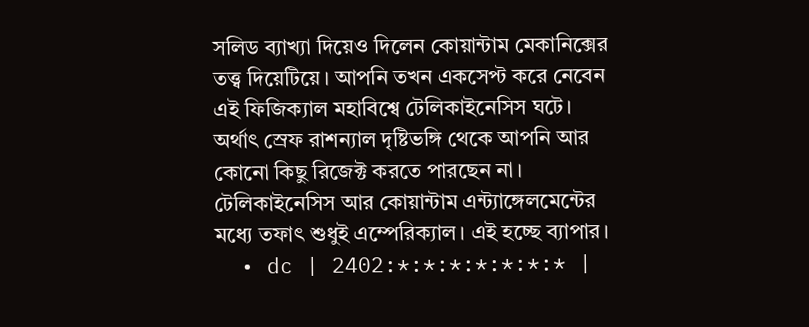সলিড ব্যাখ্যা দিয়েও দিলেন কোয়ান্টাম মেকানিক্সের তত্ত্ব দিয়েটিয়ে। আপনি তখন একসেপ্ট করে নেবেন এই ফিজিক্যাল মহাবিশ্বে টেলিকাইনেসিস ঘটে। অর্থাৎ স্রেফ রাশন্যাল দৃষ্টিভঙ্গি থেকে আপনি আর কোনো কিছু রিজেক্ট করতে পারছেন না। টেলিকাইনেসিস আর কোয়ান্টাম এন্ট্যাঙ্গেলমেন্টের মধ্যে তফাৎ শুধুই এম্পেরিক্যাল। এই হচ্ছে ব্যাপার।
  • dc | 2402:*:*:*:*:*:*:* |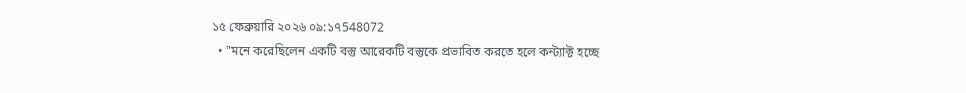১৫ ফেব্রুয়ারি ২০২৬ ০৯:১৭548072
  • "মনে করেছিলেন একটি বস্তু আরেকটি বস্তুকে প্রভাবিত করতে হলে কন্ট্যাক্ট হচ্ছে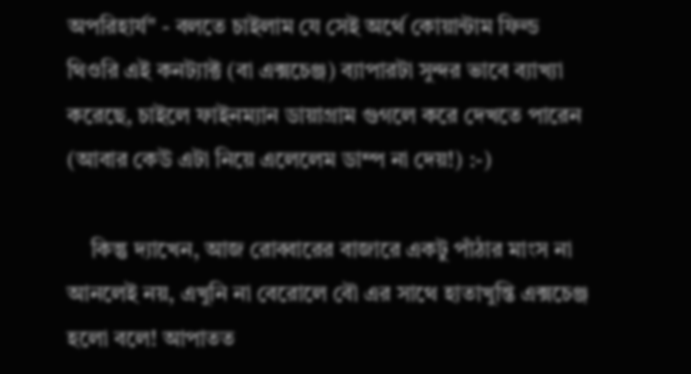অপরিহার্য" - বলতে চাইলাম যে সেই অর্থে কোয়ান্টাম ফিল্ড থিওরি এই কনট্যাক্ট (বা এক্সচেঞ্জ) ব্যাপারটা সুন্দর ভাবে ব্যাখ্যা করেছে, চাইলে ফাইনম্যান ডায়াগ্রাম গুগলে করে দেখতে পারেন (আবার কেউ এটা নিয়ে এলেলেম ডাম্প না দেয়!) :-)

    কিন্তু দ্যাখেন, আজ রোব্বারের বাজারে একটু পাঁঠার মাংস না আনলেই নয়, এখুনি না বেরোলে বৌ এর সাথে হাতাখুন্তি এক্সচেঞ্জ হলো বলে! আপাতত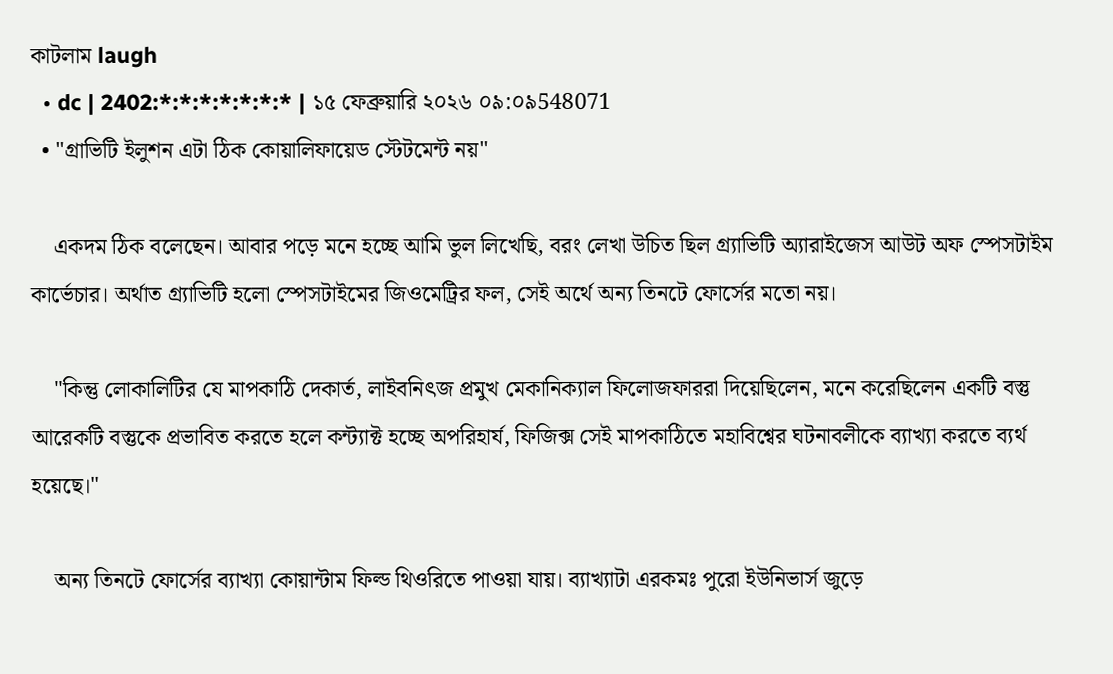কাটলাম laugh
  • dc | 2402:*:*:*:*:*:*:* | ১৫ ফেব্রুয়ারি ২০২৬ ০৯:০৯548071
  • "গ্রাভিটি ইলুশন এটা ঠিক কোয়ালিফায়েড স্টেটমেন্ট নয়"

    একদম ঠিক বলেছেন। আবার পড়ে মনে হচ্ছে আমি ভুল লিখেছি, বরং লেখা উচিত ছিল গ্র‌্যাভিটি অ্যারাইজেস আউট অফ স্পেসটাইম কার্ভেচার। অর্থাত গ্র‌্যাভিটি হলো স্পেসটাইমের জিওমেট্রির ফল, সেই অর্থে অন্য তিনটে ফোর্সের মতো নয়।

    "কিন্তু লোকালিটির যে মাপকাঠি দেকার্ত, লাইবনিৎজ প্রমুখ মেকানিক্যাল ফিলোজফাররা দিয়েছিলেন, মনে করেছিলেন একটি বস্তু আরেকটি বস্তুকে প্রভাবিত করতে হলে কন্ট্যাক্ট হচ্ছে অপরিহার্য, ফিজিক্স সেই মাপকাঠিতে মহাবিশ্বের ঘটনাবলীকে ব্যাখ্যা করতে ব্যর্থ হয়েছে।"

    অন্য তিনটে ফোর্সের ব্যাখ্যা কোয়ান্টাম ফিল্ড থিওরিতে পাওয়া যায়। ব্যাখ্যাটা এরকমঃ পুরো ইউনিভার্স জুড়ে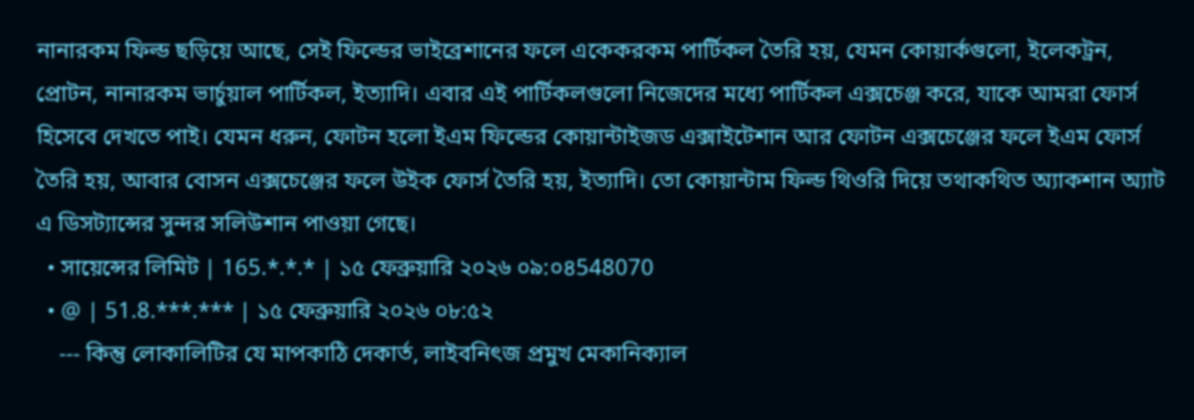নানারকম ফিল্ড ছড়িয়ে আছে, সেই ফিল্ডের ভাইব্রেশানের ফলে একেকরকম পার্টিকল তৈরি হয়, যেমন কোয়ার্কগুলো, ইলেকট্রন, প্রোটন, নানারকম ভার্চুয়াল পার্টিকল, ইত্যাদি। এবার এই পার্টিকলগুলো নিজেদের মধ্যে পার্টিকল এক্সচেঞ্জ করে, যাকে আমরা ফোর্স হিসেবে দেখতে পাই। যেমন ধরুন, ফোটন হলো ইএম ফিল্ডের কোয়ান্টাইজড এক্সাইটেশান আর ফোটন এক্সচেঞ্জের ফলে ইএম ফোর্স তৈরি হয়, আবার বোসন এক্সচেঞ্জের ফলে উইক ফোর্স তৈরি হয়, ইত্যাদি। তো কোয়ান্টাম ফিল্ড থিওরি দিয়ে তথাকথিত অ্যাকশান অ্যাট এ ডিসট্যান্সের সুন্দর সলিউশান পাওয়া গেছে।
  • সায়েন্সের লিমিট | 165.*.*.* | ১৫ ফেব্রুয়ারি ২০২৬ ০৯:০৪548070
  • @ | 51.8.***.*** | ১৫ ফেব্রুয়ারি ২০২৬ ০৮:৫২
    --- কিন্তু লোকালিটির যে মাপকাঠি দেকার্ত, লাইবনিৎজ প্রমুখ মেকানিক্যাল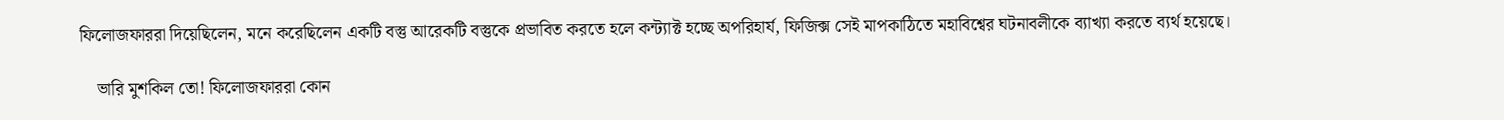ফিলোজফাররা দিয়েছিলেন, মনে করেছিলেন একটি বস্তু আরেকটি বস্তুকে প্রভাবিত করতে হলে কন্ট্যাক্ট হচ্ছে অপরিহার্য, ফিজিক্স সেই মাপকাঠিতে মহাবিশ্বের ঘটনাবলীকে ব্যাখ্যা করতে ব্যর্থ হয়েছে।

    ভারি মুশকিল তো! ফিলোজফাররা কোন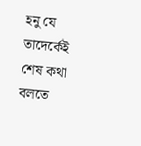হনু যে তাদের্কেই শেষ কথা বলতে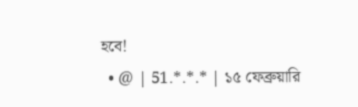হবে!
  • @ | 51.*.*.* | ১৫ ফেব্রুয়ারি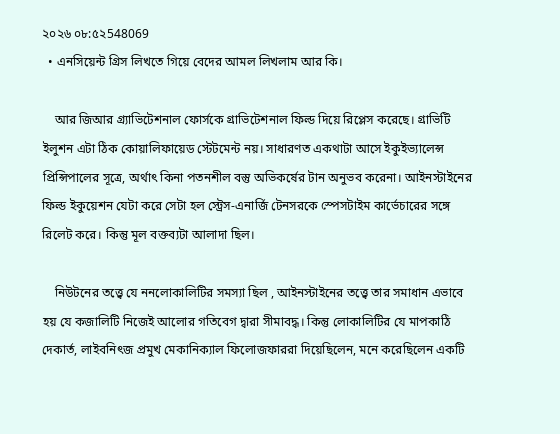২০২৬ ০৮:৫২548069
  • এনসিয়েন্ট গ্রিস লিখতে গিয়ে বেদের আমল লিখলাম আর কি।

    আর জিআর গ্র্যাভিটেশনাল ফোর্সকে গ্রাভিটেশনাল ফিল্ড দিয়ে রিপ্লেস করেছে। গ্রাভিটি ইলুশন এটা ঠিক কোয়ালিফায়েড স্টেটমেন্ট নয়। সাধারণত একথাটা আসে ইকুইভ্যালেন্স প্রিন্সিপালের সূত্রে, অর্থাৎ কিনা পতনশীল বস্তু অভিকর্ষের টান অনুভব করেনা। আইনস্টাইনের ফিল্ড ইকুয়েশন যেটা করে সেটা হল স্ট্রেস-এনার্জি টেনসরকে স্পেসটাইম কার্ভেচারের সঙ্গে রিলেট করে। কিন্তু মূল বক্তব্যটা আলাদা ছিল।

    নিউটনের তত্ত্বে যে ননলোকালিটির সমস্যা ছিল , আইনস্টাইনের তত্ত্বে তার সমাধান এভাবে হয় যে কজালিটি নিজেই আলোর গতিবেগ দ্বারা সীমাবদ্ধ। কিন্তু লোকালিটির যে মাপকাঠি দেকার্ত, লাইবনিৎজ প্রমুখ মেকানিক্যাল ফিলোজফাররা দিয়েছিলেন, মনে করেছিলেন একটি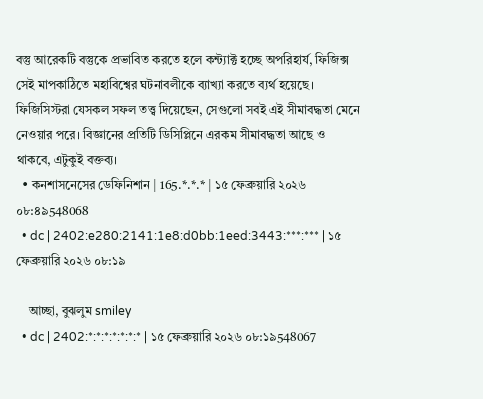বস্তু আরেকটি বস্তুকে প্রভাবিত করতে হলে কন্ট্যাক্ট হচ্ছে অপরিহার্য, ফিজিক্স সেই মাপকাঠিতে মহাবিশ্বের ঘটনাবলীকে ব্যাখ্যা করতে ব্যর্থ হয়েছে। ফিজিসিস্টরা যেসকল সফল তত্ত্ব দিয়েছেন, সেগুলো সবই এই সীমাবদ্ধতা মেনে নেওয়ার পরে। বিজ্ঞানের প্রতিটি ডিসিপ্লিনে এরকম সীমাবদ্ধতা আছে ও থাকবে, এটুকুই বক্তব্য।
  • কনশাসনেসের ডেফিনিশান | 165.*.*.* | ১৫ ফেব্রুয়ারি ২০২৬ ০৮:৪৯548068
  • dc | 2402:e280:2141:1e8:d0bb:1eed:3443:***:*** | ১৫ ফেব্রুয়ারি ২০২৬ ০৮:১৯

    আচ্ছা, বুঝলুম smiley
  • dc | 2402:*:*:*:*:*:*:* | ১৫ ফেব্রুয়ারি ২০২৬ ০৮:১৯548067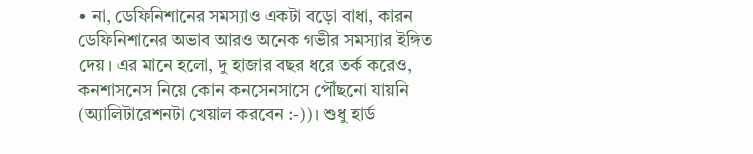• না, ডেফিনিশানের সমস্যাও একটা বড়ো বাধা, কারন ডেফিনিশানের অভাব আরও অনেক গভীর সমস্যার ইঙ্গিত দেয়। এর মানে হলো, দু হাজার বছর ধরে তর্ক করেও, কনশাসনেস নিয়ে কোন কনসেনসাসে পৌঁছনো যায়নি (অ্যালিটারেশনটা খেয়াল করবেন :-))। শুধু হার্ড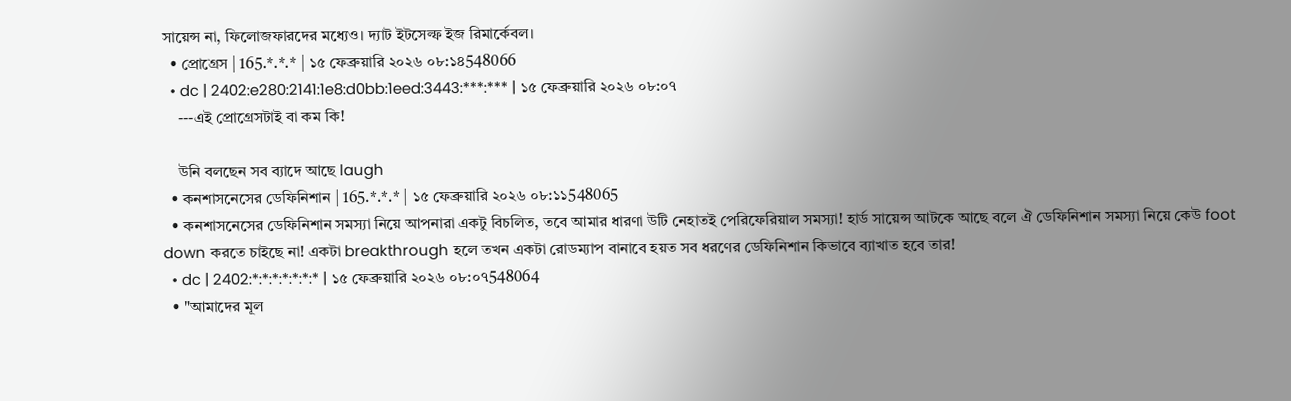সায়েন্স না, ফিলোজফারদের মধ্যেও। দ্যাট ইটসেল্ফ ইজ রিমার্কেবল।
  • প্রোগ্রেস | 165.*.*.* | ১৫ ফেব্রুয়ারি ২০২৬ ০৮:১৪548066
  • dc | 2402:e280:2141:1e8:d0bb:1eed:3443:***:*** | ১৫ ফেব্রুয়ারি ২০২৬ ০৮:০৭
    ---এই প্রোগ্রেসটাই বা কম কি!

    উনি বলছেন সব ব্যাদে আছে laugh
  • কনশাসনেসের ডেফিনিশান | 165.*.*.* | ১৫ ফেব্রুয়ারি ২০২৬ ০৮:১১548065
  • কনশাসনেসের ডেফিনিশান সমস্যা নিয়ে আপনারা একটু বিচলিত, তবে আমার ধারণা উটি নেহাতই পেরিফেরিয়াল সমস্যা! হার্ড সায়েন্স আটকে আছে বলে ঐ ডেফিনিশান সমস্যা নিয়ে কেউ foot down করতে চাইছে না! একটা breakthrough হলে তখন একটা রোডম্যাপ বানাবে হয়ত সব ধরণের ডেফিনিশান কিভাবে ব্যাখাত হবে তার!
  • dc | 2402:*:*:*:*:*:*:* | ১৫ ফেব্রুয়ারি ২০২৬ ০৮:০৭548064
  • "আমাদের মূল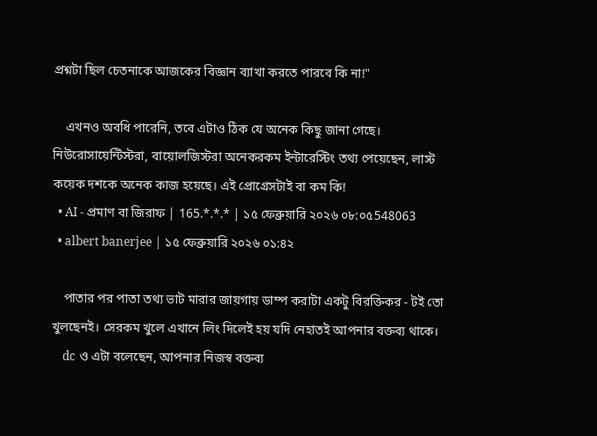প্রশ্নটা ছিল চেতনাকে আজকের বিজ্ঞান ব্যাখা করতে পারবে কি না!"

    এখনও অবধি পারেনি, তবে এটাও ঠিক যে অনেক কিছু জানা গেছে। নিউরোসায়েন্টিস্টরা, বায়োলজিস্টরা অনেকরকম ইন্টারেস্টিং তথ্য পেয়েছেন, লাস্ট কয়েক দশকে অনেক কাজ হয়েছে। এই প্রোগ্রেসটাই বা কম কি!
  • AI - প্রমাণ বা জিরাফ | 165.*.*.* | ১৫ ফেব্রুয়ারি ২০২৬ ০৮:০৫548063
  • albert banerjee | ১৫ ফেব্রুয়ারি ২০২৬ ০১:৪২

    পাতার পর পাতা তথ্য ভাট মারার জায়গায় ডাম্প করাটা একটু বিরক্তিকর - টই তো খুলছেনই। সেরকম খুলে এখানে লিং দিলেই হয় যদি নেহাতই আপনার বক্তব্য থাকে।
    dc ও এটা বলেছেন, আপনার নিজস্ব বক্তব্য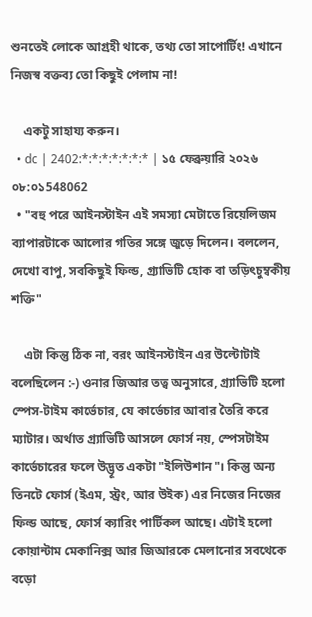শুনতেই লোকে আগ্রহী থাকে, তথ্য তো সাপোর্টিং! এখানে নিজস্ব বক্তব্য তো কিছুই পেলাম না!

    একটু সাহায্য করুন।
  • dc | 2402:*:*:*:*:*:*:* | ১৫ ফেব্রুয়ারি ২০২৬ ০৮:০১548062
  • "বহু পরে আইনস্টাইন এই সমস্যা মেটাতে রিয়েলিজম ব্যাপারটাকে আলোর গতির সঙ্গে জুড়ে দিলেন। বললেন, দেখো বাপু, সবকিছুই ফিল্ড, গ্র্যাভিটি হোক বা তড়িৎচুম্বকীয় শক্তি"

    এটা কিন্তু ঠিক না, বরং আইনস্টাইন এর উল্টোটাই বলেছিলেন :-) ওনার জিআর তত্ব অনুসারে, গ্র‌্যাভিটি হলো স্পেস-টাইম কার্ভেচার, যে কার্ভেচার আবার তৈরি করে ম্যাটার। অর্থাত গ্র‌্যাভিটি আসলে ফোর্স নয়, স্পেসটাইম কার্ভেচারের ফলে উদ্ভূত একটা "ইলিউশান"। কিন্তু অন্য তিনটে ফোর্স (ইএম, স্ট্রং, আর উইক) এর নিজের নিজের ফিল্ড আছে, ফোর্স ক্যারিং পার্টিকল আছে। এটাই হলো কোয়ান্টাম মেকানিক্স আর জিআরকে মেলানোর সবথেকে বড়ো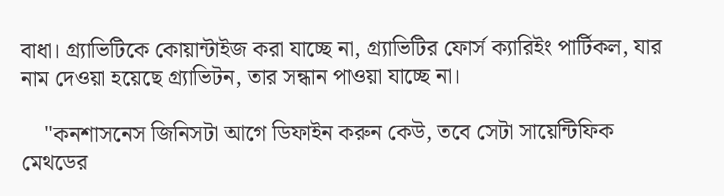বাধা। গ্র‌্যাভিটিকে কোয়ান্টাইজ করা যাচ্ছে না, গ্র‌্যাভিটির ফোর্স ক্যারিইং পার্টিকল, যার নাম দেওয়া হয়েছে গ্র‌্যাভিটন, তার সন্ধান পাওয়া যাচ্ছে না।

    "কনশাসনেস জিনিসটা আগে ডিফাইন করুন কেউ, তবে সেটা সায়েন্টিফিক মেথডের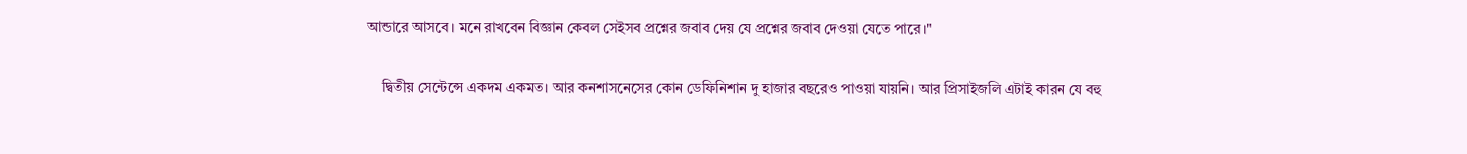আন্ডারে আসবে। মনে রাখবেন বিজ্ঞান কেবল সেইসব প্রশ্নের জবাব দেয় যে প্রশ্নের জবাব দেওয়া যেতে পারে।"

    দ্বিতীয় সেন্টেন্সে একদম একমত। আর কনশাসনেসের কোন ডেফিনিশান দু হাজার বছরেও পাওয়া যায়নি। আর প্রিসাইজলি এটাই কারন যে বহু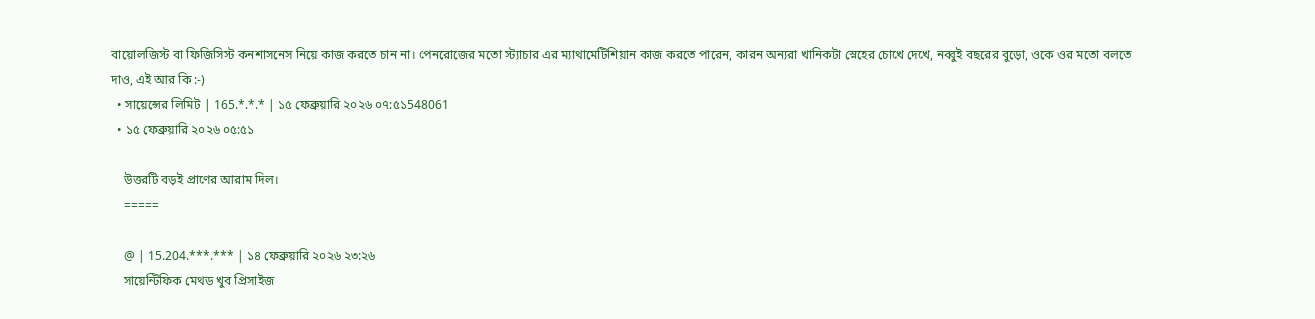বায়োলজিস্ট বা ফিজিসিস্ট কনশাসনেস নিয়ে কাজ করতে চান না। পেনরোজের মতো স্ট্যাচার এর ম্যাথামেটিশিয়ান কাজ করতে পারেন, কারন অন্যরা খানিকটা স্নেহের চোখে দেখে, নব্বুই বছরের বুড়ো, ওকে ওর মতো বলতে দাও, এই আর কি :-)
  • সায়েন্সের লিমিট | 165.*.*.* | ১৫ ফেব্রুয়ারি ২০২৬ ০৭:৫১548061
  • ১৫ ফেব্রুয়ারি ২০২৬ ০৫:৫১

    উত্তরটি বড়ই প্রাণের আরাম দিল।
    =====

    @ | 15.204.***.*** | ১৪ ফেব্রুয়ারি ২০২৬ ২৩:২৬
    সায়েন্টিফিক মেথড খুব প্রিসাইজ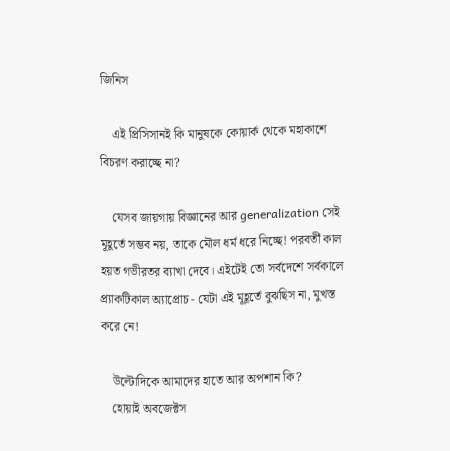জিনিস

    এই প্রিসিসানই কি মানুষকে কোয়ার্ক থেকে মহাকাশে বিচরণ করাচ্ছে না?

    যেসব জায়গায় বিজ্ঞানের আর generalization সেই মূহূর্তে সম্ভব নয়, তাকে মৌল ধর্ম ধরে নিচ্ছে! পরবর্তী কাল হয়ত গভীরতর ব্যাখা দেবে। এইটেই তো সর্বদেশে সর্বকালে প্র্যাকটিকাল অ্যাপ্রোচ - যেটা এই মূহূর্তে বুঝছিস না, মুখস্ত করে নে!

    উল্টোদিকে আমাদের হাতে আর অপশান কি?
    হোয়াই অবজেক্টস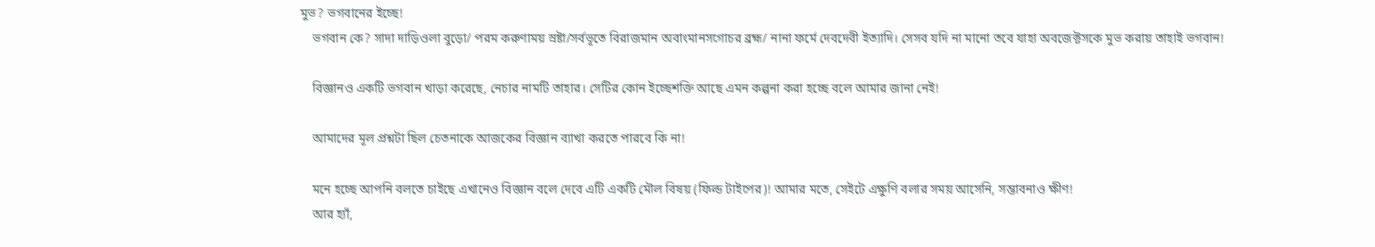মুভ? ভগবানের ইচ্ছে!
    ভগবান কে? সাদা দাড়িওলা বুড়ো/ পরম করুণাময় স্রষ্টা/সর্বভূতে বিরাজমান অবাংমানসগোচর ব্রহ্ম/ নানা ফর্মে দেবদেবী ইত্যাদি। সেসব যদি না মানো তবে যাহা অবজেক্টসকে মুভ করায় তাহাই ভগবান!

    বিজ্ঞানও একটি ভগবান খাড়া করেছে, নেচার নামটি তাহার। সেটির কোন ইচ্ছেশক্তি আছে এমন কল্পনা করা হচ্ছে বলে আমার জানা নেই!

    আমাদের মূল প্রশ্নটা ছিল চেতনাকে আজকের বিজ্ঞান ব্যাখা করতে পারবে কি না!

    মনে হচ্ছে আপনি বলতে চাইছে এখানেও বিজ্ঞান বলে দেবে এটি একটি মৌল বিষয় (ফিল্ড টাইপের)! আমার মতে, সেইটে এক্ষুণি বলার সময় আসেনি, সম্ভাবনাও ক্ষীণ!
    আর হ্যাঁ,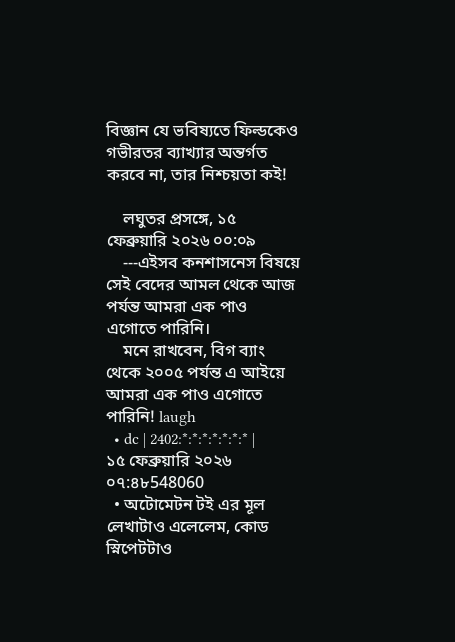বিজ্ঞান যে ভবিষ্যতে ফিল্ডকেও গভীরতর ব্যাখ্যার অন্তর্গত করবে না, তার নিশ্চয়তা কই!

    লঘুতর প্রসঙ্গে, ১৫ ফেব্রুয়ারি ২০২৬ ০০:০৯
    ---এইসব কনশাসনেস বিষয়ে সেই বেদের আমল থেকে আজ পর্যন্ত আমরা এক পাও এগোতে পারিনি।
    মনে রাখবেন, বিগ ব্যাং থেকে ২০০৫ পর্যন্ত এ আইয়ে আমরা এক পাও এগোতে পারিনি! laugh
  • dc | 2402:*:*:*:*:*:*:* | ১৫ ফেব্রুয়ারি ২০২৬ ০৭:৪৮548060
  • অটোমেটন টই এর মূল লেখাটাও এলেলেম, কোড স্নিপেটটাও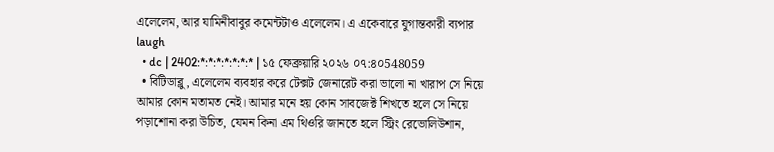এলেলেম, আর যামিনীবাবুর কমেন্টটাও এলেলেম। এ একেবারে যুগান্তকারী ব্যপার laugh
  • dc | 2402:*:*:*:*:*:*:* | ১৫ ফেব্রুয়ারি ২০২৬ ০৭:৪০548059
  • বিটিডাব্লু, এলেলেম ব্যবহার করে টেক্সট জেনারেট করা ভালো না খারাপ সে নিয়ে আমার কোন মতামত নেই। আমার মনে হয় কোন সাবজেক্ট শিখতে হলে সে নিয়ে পড়াশোনা করা উচিত, যেমন কিনা এম থিওরি জানতে হলে স্ট্রিং রেভোলিউশান,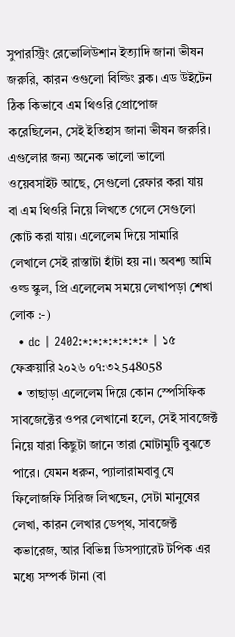সুপারস্ট্রিং রেভোলিউশান ইত্যাদি জানা ভীষন জরুরি, কারন ওগুলো বিল্ডিং ব্লক। এড উইটেন ঠিক কিভাবে এম থিওরি প্রোপোজ করেছিলেন, সেই ইতিহাস জানা ভীষন জরুরি। এগুলোর জন্য অনেক ভালো ভালো ওয়েবসাইট আছে, সেগুলো রেফার করা যায় বা এম থিওরি নিয়ে লিখতে গেলে সেগুলো কোট করা যায়। এলেলেম দিয়ে সামারি লেখালে সেই রাস্তাটা হাঁটা হয় না। অবশ্য আমি ওল্ড স্কুল, প্রি এলেলেম সময়ে লেখাপড়া শেখা লোক :-)
  • dc | 2402:*:*:*:*:*:*:* | ১৫ ফেব্রুয়ারি ২০২৬ ০৭:৩২548058
  • তাছাড়া এলেলেম দিয়ে কোন স্পেসিফিক সাবজেক্টের ওপর লেখানো হলে, সেই সাবজেক্ট নিয়ে যারা কিছুটা জানে তারা মোটামুটি বুঝতে পারে। যেমন ধরুন, প্যালারামবাবু যে ফিলোজফি সিরিজ লিখছেন, সেটা মানুষের লেখা, কারন লেখার ডেপ্থ, সাবজেক্ট কভারেজ, আর বিভিন্ন ডিসপ্যারেট টপিক এর মধ্যে সম্পর্ক টানা (বা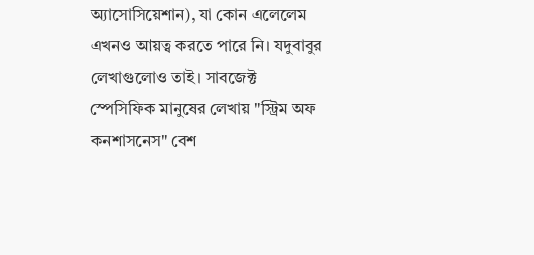অ্যাসোসিয়েশান), যা কোন এলেলেম এখনও আয়ত্ব করতে পারে নি। যদুবাবুর লেখাগুলোও তাই। সাবজেক্ট স্পেসিফিক মানুষের লেখায় "স্ট্রিম অফ কনশাসনেস" বেশ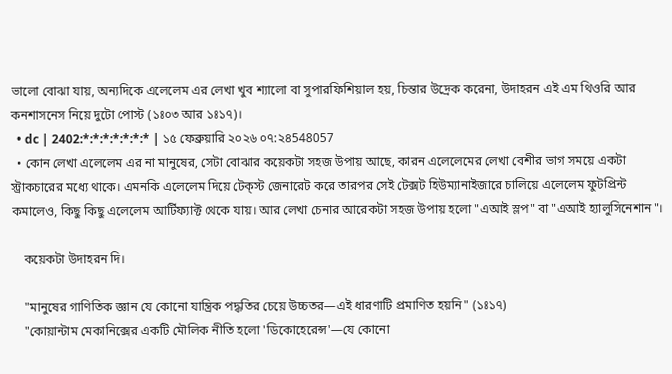ভালো বোঝা যায়, অন্যদিকে এলেলেম এর লেখা খুব শ্যালো বা সুপারফিশিয়াল হয়, চিন্তার উদ্রেক করেনা, উদাহরন এই এম থিওরি আর কনশাসনেস নিয়ে দুটো পোস্ট (১ঃ০৩ আর ১ঃ১৭)।
  • dc | 2402:*:*:*:*:*:*:* | ১৫ ফেব্রুয়ারি ২০২৬ ০৭:২৪548057
  • কোন লেখা এলেলেম এর না মানুষের, সেটা বোঝার কয়েকটা সহজ উপায় আছে, কারন এলেলেমের লেখা বেশীর ভাগ সময়ে একটা স্ট্রাকচারের মধ্যে থাকে। এমনকি এলেলেম দিয়ে টেক্স্ট জেনারেট করে তারপর সেই টেক্সট হিউম্যানাইজারে চালিয়ে এলেলেম ফুটপ্রিন্ট কমালেও, কিছু কিছু এলেলেম আর্টিফ্যাক্ট থেকে যায়। আর লেখা চেনার আরেকটা সহজ উপায় হলো "এআই স্লপ" বা "এআই হ্যালুসিনেশান"।

    কয়েকটা উদাহরন দি।

    "মানুষের গাণিতিক জ্ঞান যে কোনো যান্ত্রিক পদ্ধতির চেয়ে উচ্চতর—এই ধারণাটি প্রমাণিত হয়নি" (১ঃ১৭)
    "কোয়ান্টাম মেকানিক্সের একটি মৌলিক নীতি হলো 'ডিকোহেরেন্স'—যে কোনো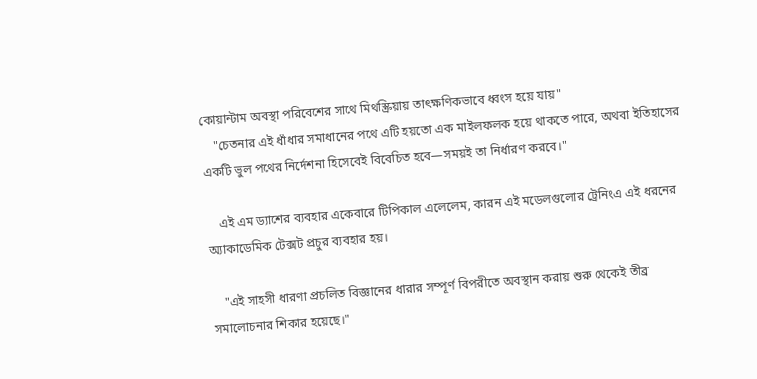কোয়ান্টাম অবস্থা পরিবেশের সাথে মিথস্ক্রিয়ায় তাৎক্ষণিকভাবে ধ্বংস হয়ে যায়"
    "চেতনার এই ধাঁধার সমাধানের পথে এটি হয়তো এক মাইলফলক হয়ে থাকতে পারে, অথবা ইতিহাসের একটি ভুল পথের নির্দেশনা হিসেবেই বিবেচিত হবে—সময়ই তা নির্ধারণ করবে।"

    এই এম ড্যাশের ব্যবহার একেবারে টিপিকাল এলেলেম, কারন এই মডেলগুলোর ট্রেনিংএ এই ধরনের অ্যাকাডেমিক টেক্সট প্রচুর ব্যবহার হয়।

    "এই সাহসী ধারণা প্রচলিত বিজ্ঞানের ধারার সম্পূর্ণ বিপরীতে অবস্থান করায় শুরু থেকেই তীব্র সমালোচনার শিকার হয়েছে।"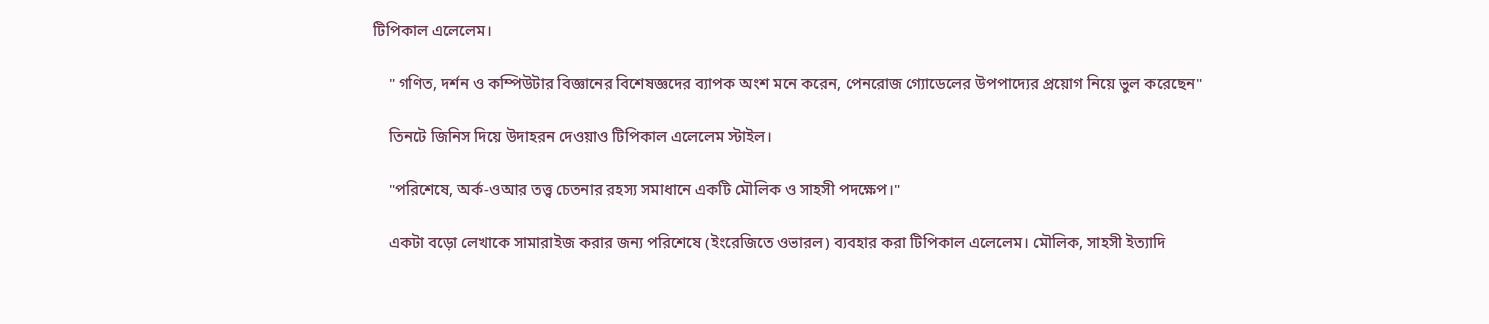টিপিকাল এলেলেম।

    " গণিত, দর্শন ও কম্পিউটার বিজ্ঞানের বিশেষজ্ঞদের ব্যাপক অংশ মনে করেন, পেনরোজ গ্যোডেলের উপপাদ্যের প্রয়োগ নিয়ে ভুল করেছেন"

    তিনটে জিনিস দিয়ে উদাহরন দেওয়াও টিপিকাল এলেলেম স্টাইল।

    "পরিশেষে, অর্ক-ওআর তত্ত্ব চেতনার রহস্য সমাধানে একটি মৌলিক ও সাহসী পদক্ষেপ।"

    একটা বড়ো লেখাকে সামারাইজ করার জন্য পরিশেষে (ইংরেজিতে ওভারল) ব্যবহার করা টিপিকাল এলেলেম। মৌলিক, সাহসী ইত্যাদি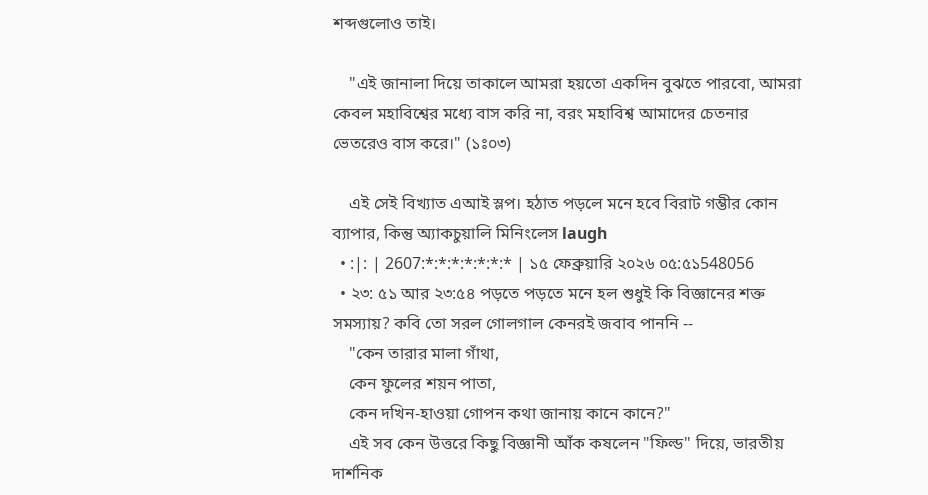শব্দগুলোও তাই।

    "এই জানালা দিয়ে তাকালে আমরা হয়তো একদিন বুঝতে পারবো, আমরা কেবল মহাবিশ্বের মধ্যে বাস করি না, বরং মহাবিশ্ব আমাদের চেতনার ভেতরেও বাস করে।" (১ঃ০৩)

    এই সেই বিখ্যাত এআই স্লপ। হঠাত পড়লে মনে হবে বিরাট গম্ভীর কোন ব্যাপার, কিন্তু অ্যাকচুয়ালি মিনিংলেস laugh
  • :|: | 2607:*:*:*:*:*:*:* | ১৫ ফেব্রুয়ারি ২০২৬ ০৫:৫১548056
  • ২৩: ৫১ আর ২৩:৫৪ পড়তে পড়তে মনে হল শুধুই কি বিজ্ঞানের শক্ত সমস্যায়? কবি তো সরল গোলগাল কেনরই জবাব পাননি --
    "কেন তারার মালা গাঁথা,
    কেন ফুলের শয়ন পাতা,
    কেন দখিন-হাওয়া গোপন কথা জানায় কানে কানে?"
    এই সব কেন উত্তরে কিছু বিজ্ঞানী আঁক কষলেন "ফিল্ড" দিয়ে, ভারতীয় দার্শনিক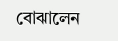বোঝালেন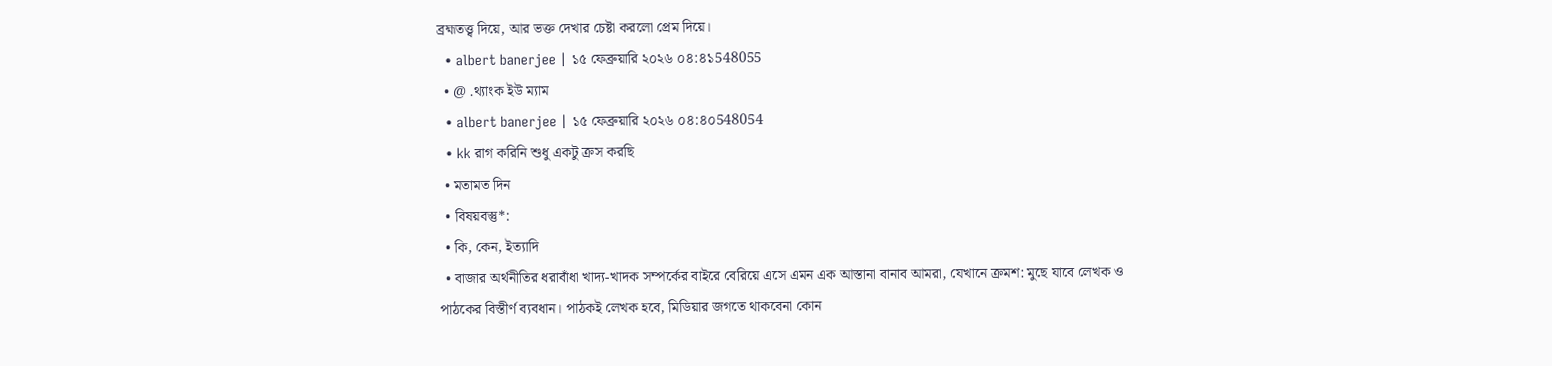ব্রহ্মতত্ত্ব দিয়ে, আর ভক্ত দেখার চেষ্টা করলো প্রেম দিয়ে।
  • albert banerjee | ১৫ ফেব্রুয়ারি ২০২৬ ০৪:৪১548055
  • @ .থ্যাংক ইউ ম্যাম
  • albert banerjee | ১৫ ফেব্রুয়ারি ২০২৬ ০৪:৪০548054
  • kk রাগ করিনি শুধু একটু ক্রস করছি
  • মতামত দিন
  • বিষয়বস্তু*:
  • কি, কেন, ইত্যাদি
  • বাজার অর্থনীতির ধরাবাঁধা খাদ্য-খাদক সম্পর্কের বাইরে বেরিয়ে এসে এমন এক আস্তানা বানাব আমরা, যেখানে ক্রমশ: মুছে যাবে লেখক ও পাঠকের বিস্তীর্ণ ব্যবধান। পাঠকই লেখক হবে, মিডিয়ার জগতে থাকবেনা কোন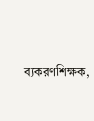ব্যকরণশিক্ষক,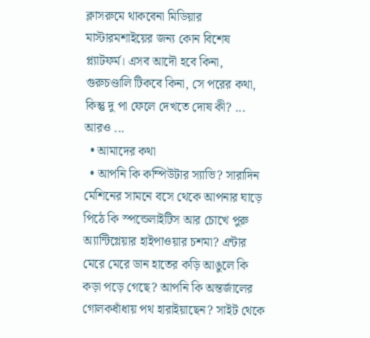ক্লাসরুমে থাকবেনা মিডিয়ার মাস্টারমশাইয়ের জন্য কোন বিশেষ প্ল্যাটফর্ম। এসব আদৌ হবে কিনা, গুরুচণ্ডালি টিকবে কিনা, সে পরের কথা, কিন্তু দু পা ফেলে দেখতে দোষ কী? ... আরও ...
  • আমাদের কথা
  • আপনি কি কম্পিউটার স্যাভি? সারাদিন মেশিনের সামনে বসে থেকে আপনার ঘাড়ে পিঠে কি স্পন্ডেলাইটিস আর চোখে পুরু অ্যান্টিগ্লেয়ার হাইপাওয়ার চশমা? এন্টার মেরে মেরে ডান হাতের কড়ি আঙুলে কি কড়া পড়ে গেছে? আপনি কি অন্তর্জালের গোলকধাঁধায় পথ হারাইয়াছেন? সাইট থেকে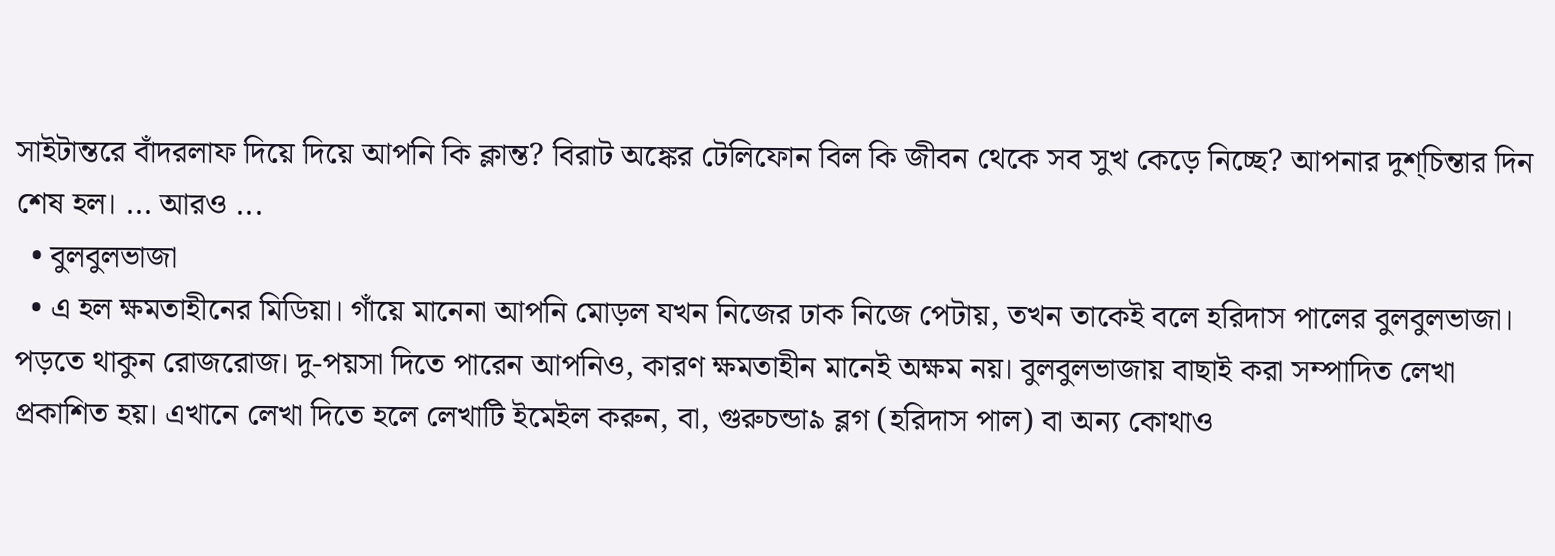সাইটান্তরে বাঁদরলাফ দিয়ে দিয়ে আপনি কি ক্লান্ত? বিরাট অঙ্কের টেলিফোন বিল কি জীবন থেকে সব সুখ কেড়ে নিচ্ছে? আপনার দুশ্‌চিন্তার দিন শেষ হল। ... আরও ...
  • বুলবুলভাজা
  • এ হল ক্ষমতাহীনের মিডিয়া। গাঁয়ে মানেনা আপনি মোড়ল যখন নিজের ঢাক নিজে পেটায়, তখন তাকেই বলে হরিদাস পালের বুলবুলভাজা। পড়তে থাকুন রোজরোজ। দু-পয়সা দিতে পারেন আপনিও, কারণ ক্ষমতাহীন মানেই অক্ষম নয়। বুলবুলভাজায় বাছাই করা সম্পাদিত লেখা প্রকাশিত হয়। এখানে লেখা দিতে হলে লেখাটি ইমেইল করুন, বা, গুরুচন্ডা৯ ব্লগ (হরিদাস পাল) বা অন্য কোথাও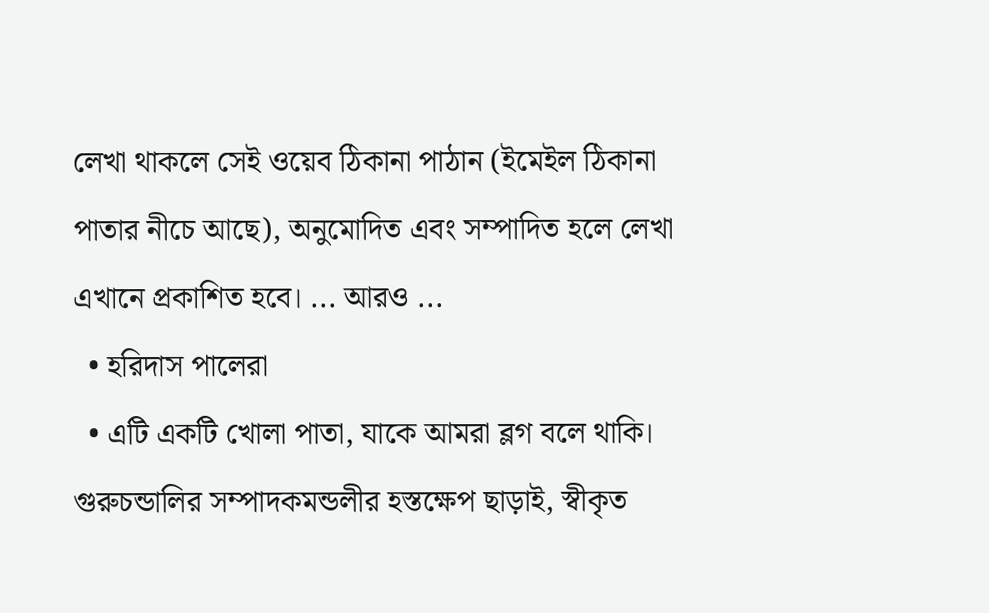লেখা থাকলে সেই ওয়েব ঠিকানা পাঠান (ইমেইল ঠিকানা পাতার নীচে আছে), অনুমোদিত এবং সম্পাদিত হলে লেখা এখানে প্রকাশিত হবে। ... আরও ...
  • হরিদাস পালেরা
  • এটি একটি খোলা পাতা, যাকে আমরা ব্লগ বলে থাকি। গুরুচন্ডালির সম্পাদকমন্ডলীর হস্তক্ষেপ ছাড়াই, স্বীকৃত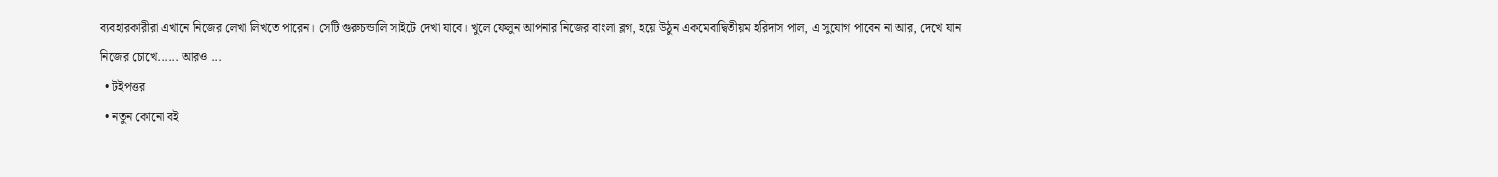ব্যবহারকারীরা এখানে নিজের লেখা লিখতে পারেন। সেটি গুরুচন্ডালি সাইটে দেখা যাবে। খুলে ফেলুন আপনার নিজের বাংলা ব্লগ, হয়ে উঠুন একমেবাদ্বিতীয়ম হরিদাস পাল, এ সুযোগ পাবেন না আর, দেখে যান নিজের চোখে...... আরও ...
  • টইপত্তর
  • নতুন কোনো বই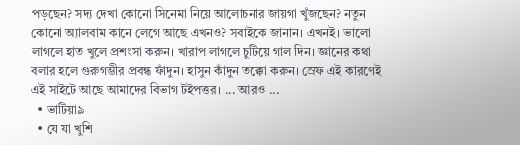পড়ছেন? সদ্য দেখা কোনো সিনেমা নিয়ে আলোচনার জায়গা খুঁজছেন? নতুন কোনো অ্যালবাম কানে লেগে আছে এখনও? সবাইকে জানান। এখনই। ভালো লাগলে হাত খুলে প্রশংসা করুন। খারাপ লাগলে চুটিয়ে গাল দিন। জ্ঞানের কথা বলার হলে গুরুগম্ভীর প্রবন্ধ ফাঁদুন। হাসুন কাঁদুন তক্কো করুন। স্রেফ এই কারণেই এই সাইটে আছে আমাদের বিভাগ টইপত্তর। ... আরও ...
  • ভাটিয়া৯
  • যে যা খুশি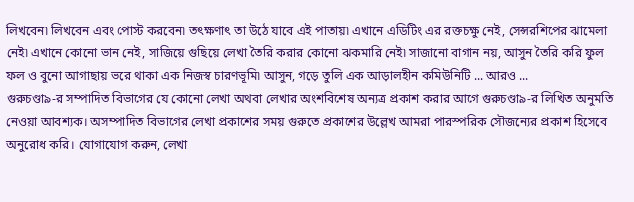লিখবেন৷ লিখবেন এবং পোস্ট করবেন৷ তৎক্ষণাৎ তা উঠে যাবে এই পাতায়৷ এখানে এডিটিং এর রক্তচক্ষু নেই, সেন্সরশিপের ঝামেলা নেই৷ এখানে কোনো ভান নেই, সাজিয়ে গুছিয়ে লেখা তৈরি করার কোনো ঝকমারি নেই৷ সাজানো বাগান নয়, আসুন তৈরি করি ফুল ফল ও বুনো আগাছায় ভরে থাকা এক নিজস্ব চারণভূমি৷ আসুন, গড়ে তুলি এক আড়ালহীন কমিউনিটি ... আরও ...
গুরুচণ্ডা৯-র সম্পাদিত বিভাগের যে কোনো লেখা অথবা লেখার অংশবিশেষ অন্যত্র প্রকাশ করার আগে গুরুচণ্ডা৯-র লিখিত অনুমতি নেওয়া আবশ্যক। অসম্পাদিত বিভাগের লেখা প্রকাশের সময় গুরুতে প্রকাশের উল্লেখ আমরা পারস্পরিক সৌজন্যের প্রকাশ হিসেবে অনুরোধ করি। যোগাযোগ করুন, লেখা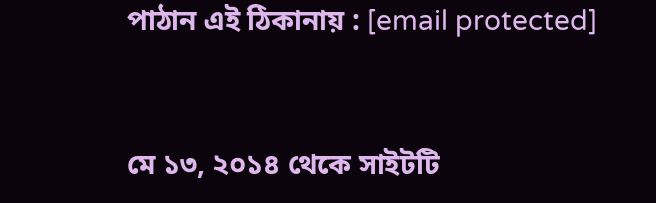পাঠান এই ঠিকানায় : [email protected]


মে ১৩, ২০১৪ থেকে সাইটটি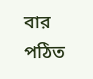বার পঠিত